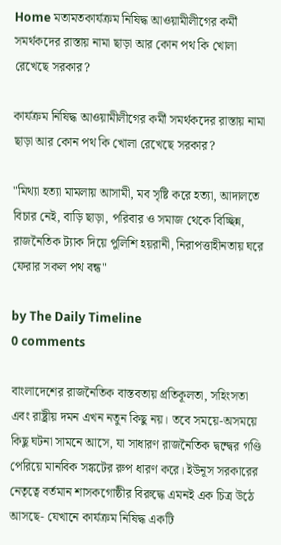Home মতামতকার্যক্রম নিষিদ্ধ আওয়ামীলীগের কর্মী সমর্থকদের রাস্তায় নামা ছাড়া আর কোন পথ কি খোলা রেখেছে সরকার?

কার্যক্রম নিষিদ্ধ আওয়ামীলীগের কর্মী সমর্থকদের রাস্তায় নামা ছাড়া আর কোন পথ কি খোলা রেখেছে সরকার?

"মিথ্যা হত্যা মামলায় আসামী, মব সৃষ্টি করে হত্যা, আদালতে বিচার নেই, বাড়ি ছাড়া, পরিবার ও সমাজ থেকে বিচ্ছিন্ন, রাজনৈতিক ট্যাক দিয়ে পুলিশি হয়রানী, নিরাপত্তাহীনতায় ঘরে ফেরার সকল পথ বন্ধ"

by The Daily Timeline
0 comments

বাংলাদেশের রাজনৈতিক বাস্তবতায় প্রতিকূলতা, সহিংসতা এবং রাষ্ট্রীয় দমন এখন নতুন কিছু নয়। তবে সময়ে-অসময়ে কিছু ঘটনা সামনে আসে, যা সাধারণ রাজনৈতিক দ্বন্দ্বের গণ্ডি পেরিয়ে মানবিক সঙ্কটের রুপ ধারণ করে। ইউনূস সরকারের নেতৃত্বে বর্তমান শাসকগোষ্ঠীর বিরুদ্ধে এমনই এক চিত্র উঠে আসছে- যেখানে কার্যক্রম নিষিদ্ধ একটি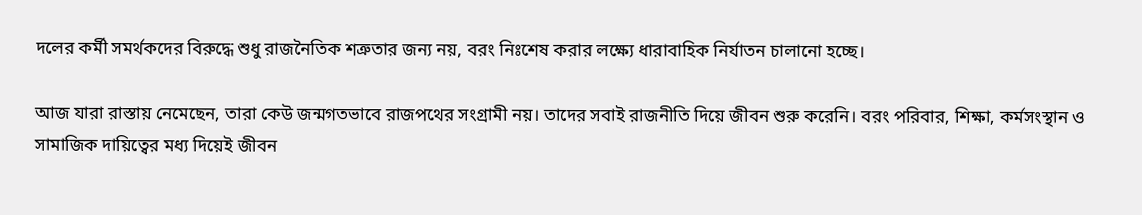দলের কর্মী সমর্থকদের বিরুদ্ধে শুধু রাজনৈতিক শত্রুতার জন্য নয়, বরং নিঃশেষ করার লক্ষ্যে ধারাবাহিক নির্যাতন চালানো হচ্ছে।

আজ যারা রাস্তায় নেমেছেন, তারা কেউ জন্মগতভাবে রাজপথের সংগ্রামী নয়। তাদের সবাই রাজনীতি দিয়ে জীবন শুরু করেনি। বরং পরিবার, শিক্ষা, কর্মসংস্থান ও সামাজিক দায়িত্বের মধ্য দিয়েই জীবন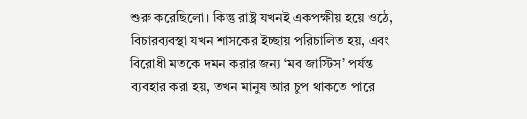শুরু করেছিলো। কিন্তু রাষ্ট্র যখনই একপক্ষীয় হয়ে ওঠে, বিচারব্যবস্থা যখন শাসকের ইচ্ছায় পরিচালিত হয়, এবং বিরোধী মতকে দমন করার জন্য ‘মব জাস্টিস’ পর্যন্ত ব্যবহার করা হয়, তখন মানুষ আর চুপ থাকতে পারে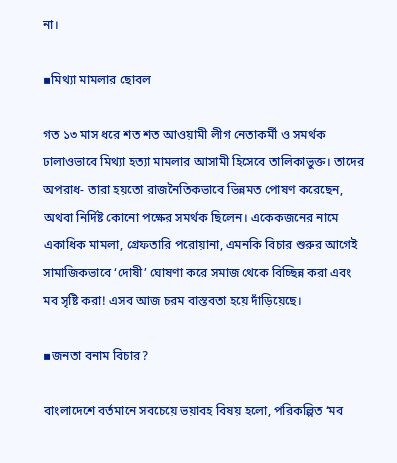না।

▪মিথ্যা মামলার ছোবল

গত ১৩ মাস ধরে শত শত আওয়ামী লীগ নেতাকর্মী ও সমর্থক ঢালাওভাবে মিথ্যা হত্যা মামলার আসামী হিসেবে তালিকাভুক্ত। তাদের অপরাধ- তারা হয়তো রাজনৈতিকভাবে ভিন্নমত পোষণ করেছেন, অথবা নির্দিষ্ট কোনো পক্ষের সমর্থক ছিলেন। একেকজনের নামে একাধিক মামলা, গ্রেফতারি পরোয়ানা, এমনকি বিচার শুরুর আগেই সামাজিকভাবে ‘দোষী’ ঘোষণা করে সমাজ থেকে বিচ্ছিন্ন করা এবং মব সৃষ্টি করা! এসব আজ চরম বাস্তবতা হয়ে দাঁড়িয়েছে।

▪জনতা বনাম বিচার?

বাংলাদেশে বর্তমানে সবচেয়ে ভয়াবহ বিষয় হলো, পরিকল্পিত ‘মব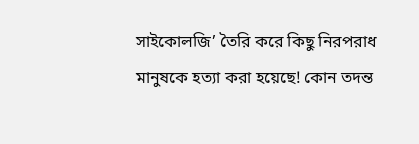সাইকোলজি’ তৈরি করে কিছু নিরপরাধ মানুষকে হত্যা করা হয়েছে! কোন তদন্ত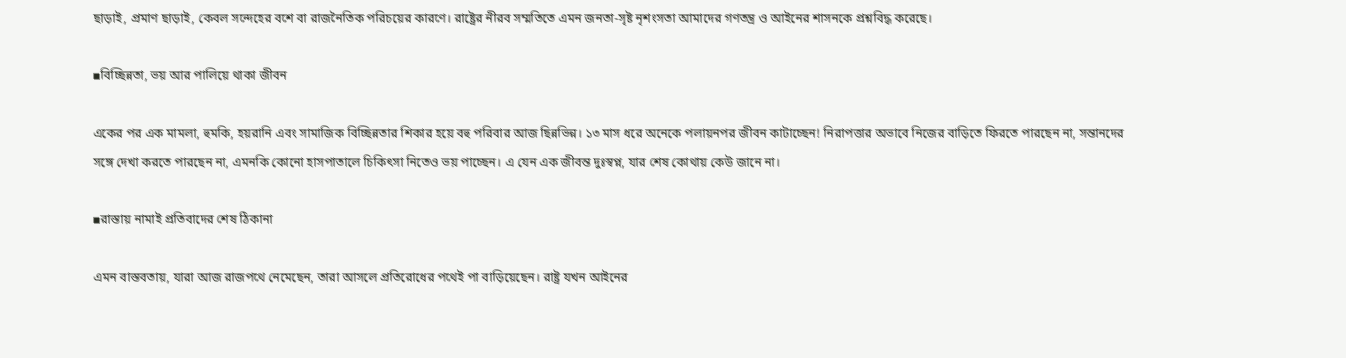ছাড়াই, প্রমাণ ছাড়াই, কেবল সন্দেহের বশে বা রাজনৈতিক পরিচয়ের কারণে। রাষ্ট্রের নীরব সম্মতিতে এমন জনতা-সৃষ্ট নৃশংসতা আমাদের গণতন্ত্র ও আইনের শাসনকে প্রশ্নবিদ্ধ করেছে।

▪বিচ্ছিন্নতা, ভয় আর পালিয়ে থাকা জীবন

একের পর এক মামলা, হুমকি, হয়রানি এবং সামাজিক বিচ্ছিন্নতার শিকার হয়ে বহু পরিবার আজ ছিন্নভিন্ন। ১৩ মাস ধরে অনেকে পলায়নপর জীবন কাটাচ্ছেন! নিরাপত্তার অভাবে নিজের বাড়িতে ফিরতে পারছেন না, সন্তানদের সঙ্গে দেখা করতে পারছেন না, এমনকি কোনো হাসপাতালে চিকিৎসা নিতেও ভয় পাচ্ছেন। এ যেন এক জীবন্ত দুঃস্বপ্ন, যার শেষ কোথায় কেউ জানে না।

▪রাস্তায় নামাই প্রতিবাদের শেষ ঠিকানা

এমন বাস্তবতায়, যারা আজ রাজপথে নেমেছেন, তারা আসলে প্রতিরোধের পথেই পা বাড়িয়েছেন। রাষ্ট্র যখন আইনের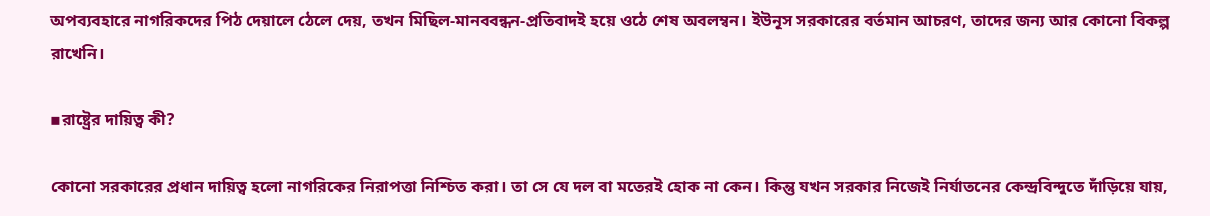অপব্যবহারে নাগরিকদের পিঠ দেয়ালে ঠেলে দেয়, তখন মিছিল-মানববন্ধন-প্রতিবাদই হয়ে ওঠে শেষ অবলম্বন। ইউনূস সরকারের বর্তমান আচরণ, তাদের জন্য আর কোনো বিকল্প রাখেনি।

▪রাষ্ট্রের দায়িত্ব কী?

কোনো সরকারের প্রধান দায়িত্ব হলো নাগরিকের নিরাপত্তা নিশ্চিত করা। তা সে যে দল বা মতেরই হোক না কেন। কিন্তু যখন সরকার নিজেই নির্যাতনের কেন্দ্রবিন্দুতে দাঁড়িয়ে যায়,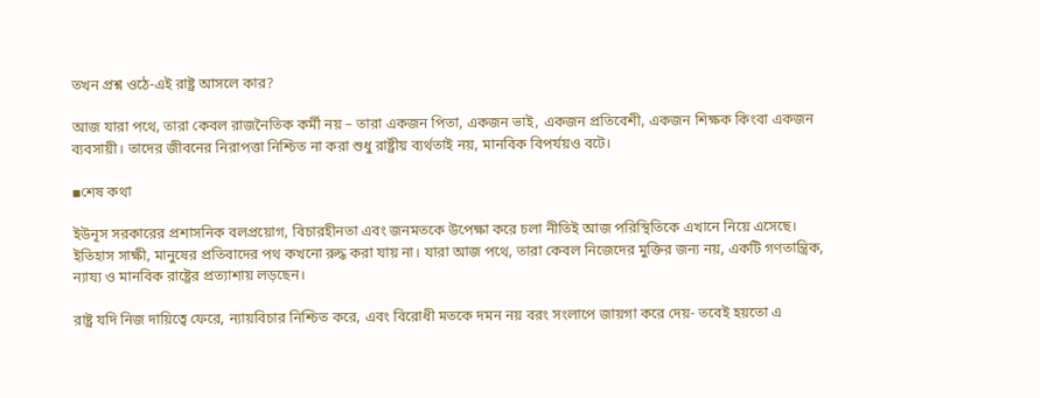তখন প্রশ্ন ওঠে-এই রাষ্ট্র আসলে কার?

আজ যারা পথে, তারা কেবল রাজনৈতিক কর্মী নয় – তারা একজন পিতা, একজন ভাই, একজন প্রতিবেশী, একজন শিক্ষক কিংবা একজন ব্যবসায়ী। তাদের জীবনের নিরাপত্তা নিশ্চিত না করা শুধু রাষ্ট্রীয় ব্যর্থতাই নয়, মানবিক বিপর্যয়ও বটে।

▪শেষ কথা

ইউনূস সরকারের প্রশাসনিক বলপ্রয়োগ, বিচারহীনতা এবং জনমতকে উপেক্ষা করে চলা নীতিই আজ পরিস্থিতিকে এখানে নিয়ে এসেছে। ইতিহাস সাক্ষী, মানুষের প্রতিবাদের পথ কখনো রুদ্ধ করা যায় না। যারা আজ পথে, তারা কেবল নিজেদের মুক্তির জন্য নয়, একটি গণতান্ত্রিক, ন্যায্য ও মানবিক রাষ্ট্রের প্রত্যাশায় লড়ছেন।

রাষ্ট্র যদি নিজ দায়িত্বে ফেরে, ন্যায়বিচার নিশ্চিত করে, এবং বিরোধী মতকে দমন নয় বরং সংলাপে জায়গা করে দেয়- তবেই হয়তো এ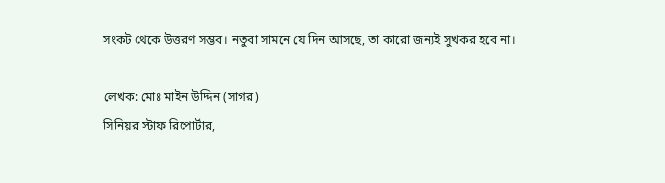সংকট থেকে উত্তরণ সম্ভব। নতুবা সামনে যে দিন আসছে, তা কারো জন্যই সুখকর হবে না।

লেখক: মোঃ মাইন উদ্দিন (সাগর)
সিনিয়র স্টাফ রিপোর্টার,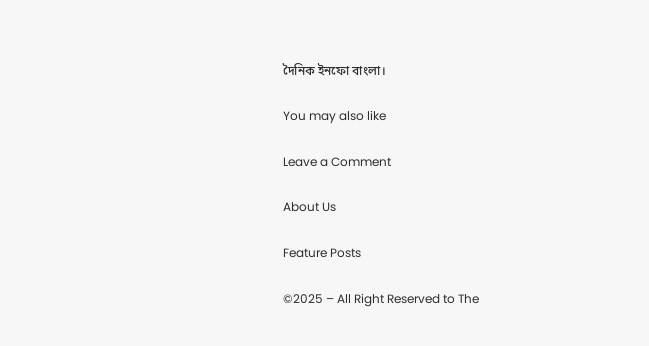দৈনিক ইনফো বাংলা।

You may also like

Leave a Comment

About Us

Feature Posts

©2025 – All Right Reserved to The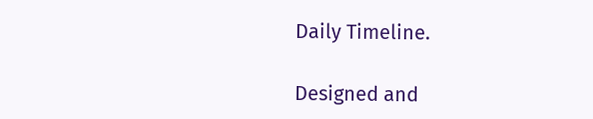Daily Timeline.

Designed and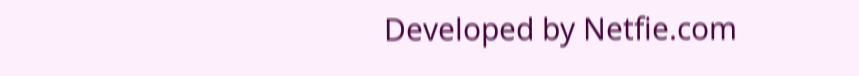Developed by Netfie.com